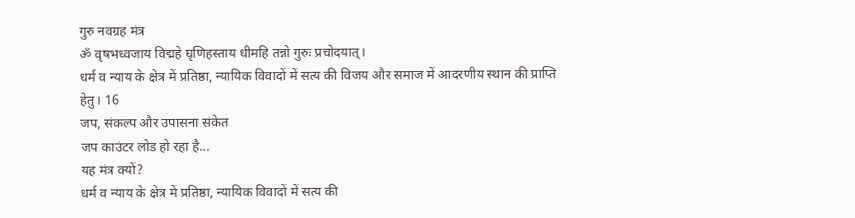गुरु नवग्रह मंत्र
ॐ वृषभध्वजाय विद्महे घृणिहस्ताय धीमहि तन्नो गुरुः प्रचोदयात्।
धर्म व न्याय के क्षेत्र में प्रतिष्ठा, न्यायिक विवादों में सत्य की विजय और समाज में आदरणीय स्थान की प्राप्ति हेतु। 16
जप, संकल्प और उपासना संकेत
जप काउंटर लोड हो रहा है...
यह मंत्र क्यों?
धर्म व न्याय के क्षेत्र में प्रतिष्ठा, न्यायिक विवादों में सत्य की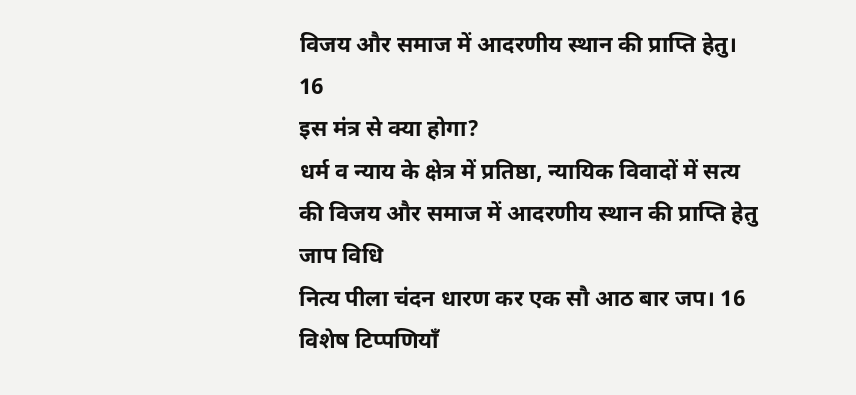विजय और समाज में आदरणीय स्थान की प्राप्ति हेतु। 16
इस मंत्र से क्या होगा?
धर्म व न्याय के क्षेत्र में प्रतिष्ठा, न्यायिक विवादों में सत्य की विजय और समाज में आदरणीय स्थान की प्राप्ति हेतु
जाप विधि
नित्य पीला चंदन धारण कर एक सौ आठ बार जप। 16
विशेष टिप्पणियाँ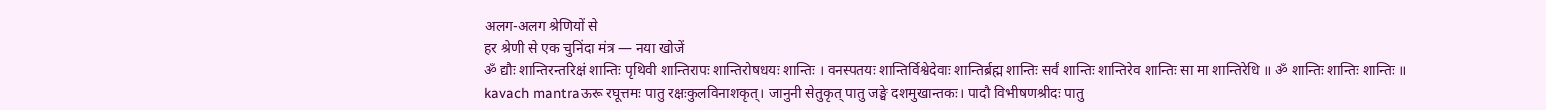अलग-अलग श्रेणियों से
हर श्रेणी से एक चुनिंदा मंत्र — नया खोजें
ॐ द्यौः शान्तिरन्तरिक्षं शान्तिः पृथिवी शान्तिरापः शान्तिरोषधयः शान्तिः । वनस्पतयः शान्तिर्विश्वेदेवाः शान्तिर्ब्रह्म शान्तिः सर्वं शान्तिः शान्तिरेव शान्तिः सा मा शान्तिरेधि ॥ ॐ शान्तिः शान्तिः शान्तिः ॥
kavach mantraऊरू रघूत्तमः पातु रक्षःकुलविनाशकृत्। जानुनी सेतुकृत् पातु जङ्घे दशमुखान्तकः। पादौ विभीषणश्रीदः पातु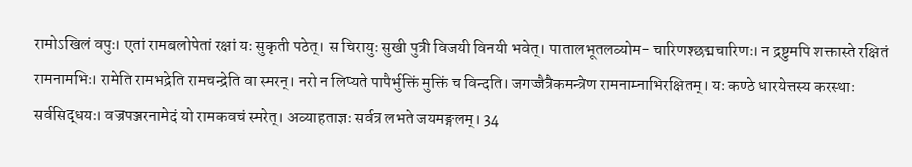रामोऽखिलं वपुः। एतां रामबलोपेतां रक्षां यः सुकृती पठेत्। स चिरायुः सुखी पुत्री विजयी विनयी भवेत्। पातालभूतलव्योम- चारिणश्छद्मचारिणः। न द्रष्टुमपि शक्तास्ते रक्षितं रामनामभिः। रामेति रामभद्रेति रामचन्द्रेति वा स्मरन्। नरो न लिप्यते पापैर्भुक्तिं मुक्तिं च विन्दति। जगज्जैत्रैकमन्त्रेण रामनाम्नाभिरक्षितम्। यः कण्ठे धारयेत्तस्य करस्थाः सर्वसिद्धयः। वज्रपञ्जरनामेदं यो रामकवचं स्मरेत्। अव्याहताज्ञः सर्वत्र लभते जयमङ्गलम्। 34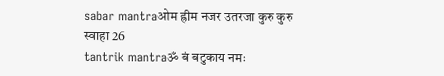sabar mantraओम ह्रीम नजर उतरजा कुरु कुरु स्वाहा 26
tantrik mantraॐ बं बटुकाय नमः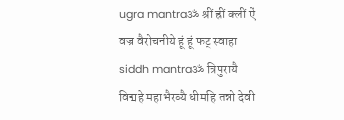ugra mantraॐ श्रीं ह्रीं क्लीं ऐं वज्र वैरोचनीये हूं हूं फट् स्वाहा
siddh mantraॐ त्रिपुरायै विद्महे महाभैरव्यै धीमहि तन्नो देवी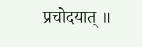प्रचोदयात् ॥